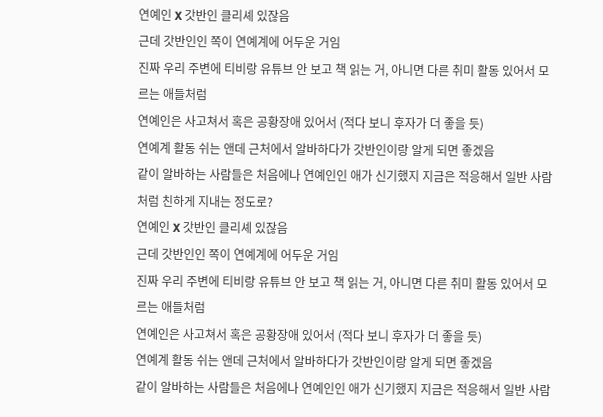연예인 X 갓반인 클리셰 있잖음
근데 갓반인인 쪽이 연예계에 어두운 거임
진짜 우리 주변에 티비랑 유튜브 안 보고 책 읽는 거, 아니면 다른 취미 활동 있어서 모르는 애들처럼
연예인은 사고쳐서 혹은 공황장애 있어서 (적다 보니 후자가 더 좋을 듯)
연예계 활동 쉬는 앤데 근처에서 알바하다가 갓반인이랑 알게 되면 좋겠음
같이 알바하는 사람들은 처음에나 연예인인 애가 신기했지 지금은 적응해서 일반 사람처럼 친하게 지내는 정도로?
연예인 X 갓반인 클리셰 있잖음
근데 갓반인인 쪽이 연예계에 어두운 거임
진짜 우리 주변에 티비랑 유튜브 안 보고 책 읽는 거, 아니면 다른 취미 활동 있어서 모르는 애들처럼
연예인은 사고쳐서 혹은 공황장애 있어서 (적다 보니 후자가 더 좋을 듯)
연예계 활동 쉬는 앤데 근처에서 알바하다가 갓반인이랑 알게 되면 좋겠음
같이 알바하는 사람들은 처음에나 연예인인 애가 신기했지 지금은 적응해서 일반 사람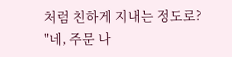처럼 친하게 지내는 정도로?
"네, 주문 나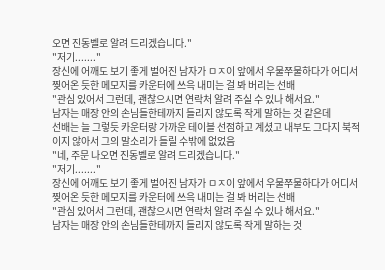오면 진동벨로 알려 드리겠습니다."
"저기......."
장신에 어깨도 보기 좋게 벌어진 남자가 ㅁㅈ이 앞에서 우물쭈물하다가 어디서 찢어온 듯한 메모지를 카운터에 쓰윽 내미는 걸 봐 버리는 선배
"관심 있어서 그런데, 괜찮으시면 연락처 알려 주실 수 있나 해서요."
남자는 매장 안의 손님들한테까지 들리지 않도록 작게 말하는 것 같은데
선배는 늘 그렇듯 카운터랑 가까운 테이블 선점하고 계셨고 내부도 그다지 북적이지 않아서 그의 말소리가 들릴 수밖에 없었음
"네, 주문 나오면 진동벨로 알려 드리겠습니다."
"저기......."
장신에 어깨도 보기 좋게 벌어진 남자가 ㅁㅈ이 앞에서 우물쭈물하다가 어디서 찢어온 듯한 메모지를 카운터에 쓰윽 내미는 걸 봐 버리는 선배
"관심 있어서 그런데, 괜찮으시면 연락처 알려 주실 수 있나 해서요."
남자는 매장 안의 손님들한테까지 들리지 않도록 작게 말하는 것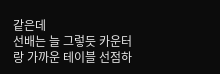같은데
선배는 늘 그렇듯 카운터랑 가까운 테이블 선점하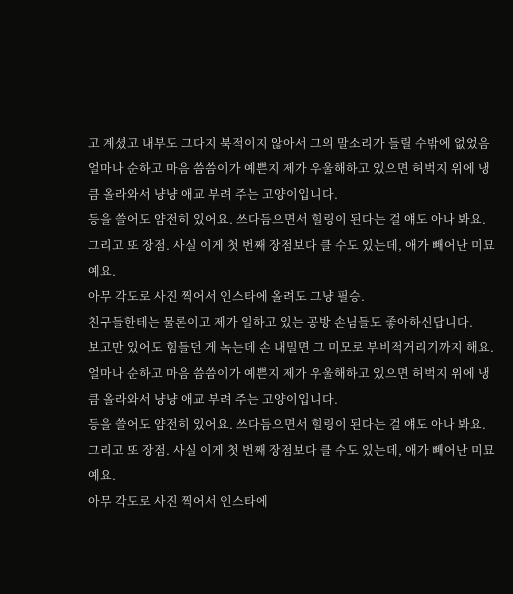고 계셨고 내부도 그다지 북적이지 않아서 그의 말소리가 들릴 수밖에 없었음
얼마나 순하고 마음 씀씀이가 예쁜지 제가 우울해하고 있으면 허벅지 위에 냉큼 올라와서 냥냥 애교 부려 주는 고양이입니다.
등을 쓸어도 얌전히 있어요. 쓰다듬으면서 힐링이 된다는 걸 얘도 아나 봐요.
그리고 또 장점. 사실 이게 첫 번째 장점보다 클 수도 있는데, 애가 빼어난 미묘예요.
아무 각도로 사진 찍어서 인스타에 올려도 그냥 필승.
친구들한테는 물론이고 제가 일하고 있는 공방 손님들도 좋아하신답니다.
보고만 있어도 힘들던 게 녹는데 손 내밀면 그 미모로 부비적거리기까지 해요.
얼마나 순하고 마음 씀씀이가 예쁜지 제가 우울해하고 있으면 허벅지 위에 냉큼 올라와서 냥냥 애교 부려 주는 고양이입니다.
등을 쓸어도 얌전히 있어요. 쓰다듬으면서 힐링이 된다는 걸 얘도 아나 봐요.
그리고 또 장점. 사실 이게 첫 번째 장점보다 클 수도 있는데, 애가 빼어난 미묘예요.
아무 각도로 사진 찍어서 인스타에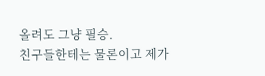올려도 그냥 필승.
친구들한테는 물론이고 제가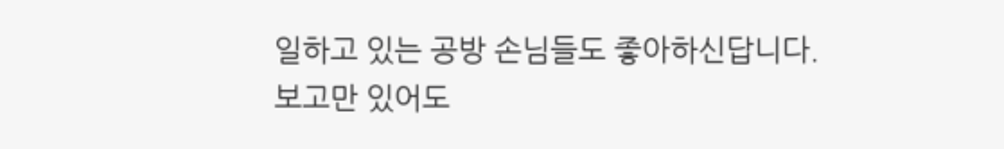일하고 있는 공방 손님들도 좋아하신답니다.
보고만 있어도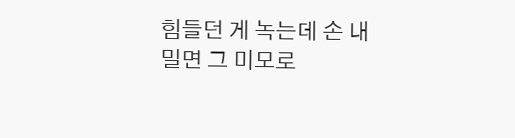힘들던 게 녹는데 손 내밀면 그 미모로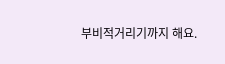부비적거리기까지 해요.